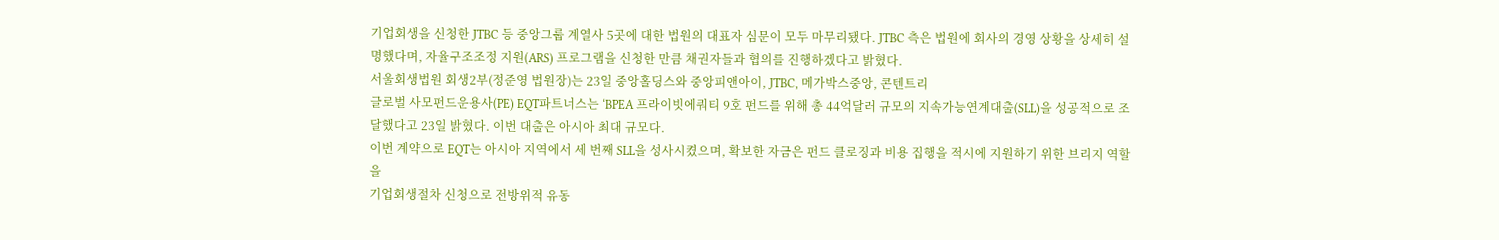기업회생을 신청한 JTBC 등 중앙그룹 계열사 5곳에 대한 법원의 대표자 심문이 모두 마무리됐다. JTBC 측은 법원에 회사의 경영 상황을 상세히 설명했다며, 자율구조조정 지원(ARS) 프로그램을 신청한 만큼 채권자들과 협의를 진행하겠다고 밝혔다.
서울회생법원 회생2부(정준영 법원장)는 23일 중앙홀딩스와 중앙피앤아이, JTBC, 메가박스중앙, 콘텐트리
글로벌 사모펀드운용사(PE) EQT파트너스는 ‘BPEA 프라이빗에쿼티 9호 펀드를 위해 총 44억달러 규모의 지속가능연계대출(SLL)을 성공적으로 조달했다고 23일 밝혔다. 이번 대출은 아시아 최대 규모다.
이번 계약으로 EQT는 아시아 지역에서 세 번째 SLL을 성사시켰으며, 확보한 자금은 펀드 클로징과 비용 집행을 적시에 지원하기 위한 브리지 역할을
기업회생절차 신청으로 전방위적 유동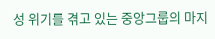성 위기를 겪고 있는 중앙그룹의 마지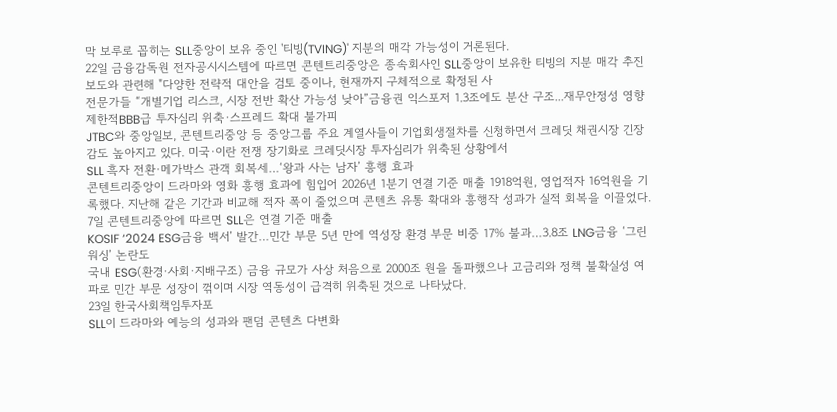막 보루로 꼽히는 SLL중앙이 보유 중인 '티빙(TVING)' 지분의 매각 가능성이 거론된다.
22일 금융감독원 전자공시시스템에 따르면 콘텐트리중앙은 종속회사인 SLL중앙이 보유한 티빙의 지분 매각 추진 보도와 관련해 "다양한 전략적 대안을 검토 중이나, 현재까지 구체적으로 확정된 사
전문가들 “개별기업 리스크, 시장 전반 확산 가능성 낮아”금융권 익스포저 1.3조에도 분산 구조...재무안정성 영향 제한적BBB급 투자심리 위축·스프레드 확대 불가피
JTBC와 중앙일보, 콘텐트리중앙 등 중앙그룹 주요 계열사들이 기업회생절차를 신청하면서 크레딧 채권시장 긴장감도 높아지고 있다. 미국·이란 전쟁 장기화로 크레딧시장 투자심리가 위축된 상황에서
SLL 흑자 전환·메가박스 관객 회복세…‘왕과 사는 남자’ 흥행 효과
콘텐트리중앙이 드라마와 영화 흥행 효과에 힘입어 2026년 1분기 연결 기준 매출 1918억원, 영업적자 16억원을 기록했다. 지난해 같은 기간과 비교해 적자 폭이 줄었으며 콘텐츠 유통 확대와 흥행작 성과가 실적 회복을 이끌었다.
7일 콘텐트리중앙에 따르면 SLL은 연결 기준 매출
KOSIF ‘2024 ESG금융 백서’ 발간…민간 부문 5년 만에 역성장 환경 부문 비중 17% 불과…3.8조 LNG금융 ‘그린워싱’ 논란도
국내 ESG(환경·사회·지배구조) 금융 규모가 사상 처음으로 2000조 원을 돌파했으나 고금리와 정책 불확실성 여파로 민간 부문 성장이 꺾이며 시장 역동성이 급격히 위축된 것으로 나타났다.
23일 한국사회책임투자포
SLL이 드라마와 예능의 성과와 팬덤 콘텐츠 다변화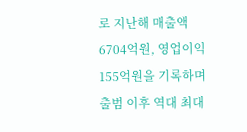로 지난해 매출액 6704억원, 영업이익 155억원을 기록하며 출범 이후 역대 최대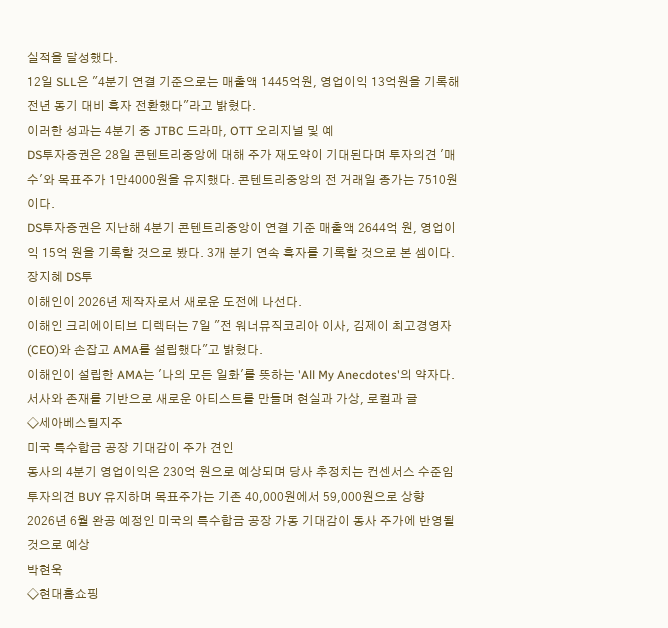실적을 달성했다.
12일 SLL은 "4분기 연결 기준으로는 매출액 1445억원, 영업이익 13억원을 기록해 전년 동기 대비 흑자 전환했다"라고 밝혔다.
이러한 성과는 4분기 중 JTBC 드라마, OTT 오리지널 및 예
DS투자증권은 28일 콘텐트리중앙에 대해 주가 재도약이 기대된다며 투자의견 '매수'와 목표주가 1만4000원을 유지했다. 콘텐트리중앙의 전 거래일 종가는 7510원이다.
DS투자증권은 지난해 4분기 콘텐트리중앙이 연결 기준 매출액 2644억 원, 영업이익 15억 원을 기록할 것으로 봤다. 3개 분기 연속 흑자를 기록할 것으로 본 셈이다.
장지혜 DS투
이해인이 2026년 제작자로서 새로운 도전에 나선다.
이해인 크리에이티브 디렉터는 7일 "전 워너뮤직코리아 이사, 김제이 최고경영자(CEO)와 손잡고 AMA를 설립했다"고 밝혔다.
이해인이 설립한 AMA는 '나의 모든 일화'를 뜻하는 'All My Anecdotes'의 약자다. 서사와 존재를 기반으로 새로운 아티스트를 만들며 현실과 가상, 로컬과 글
◇세아베스틸지주
미국 특수합금 공장 기대감이 주가 견인
동사의 4분기 영업이익은 230억 원으로 예상되며 당사 추정치는 컨센서스 수준임
투자의견 BUY 유지하며 목표주가는 기존 40,000원에서 59,000원으로 상향
2026년 6월 완공 예정인 미국의 특수합금 공장 가동 기대감이 동사 주가에 반영될 것으로 예상
박현욱
◇현대홈쇼핑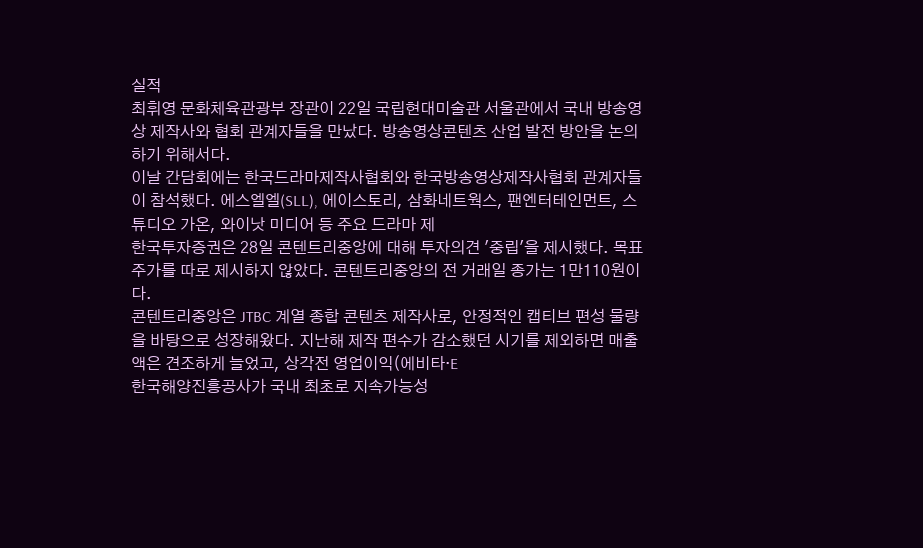실적
최휘영 문화체육관광부 장관이 22일 국립현대미술관 서울관에서 국내 방송영상 제작사와 협회 관계자들을 만났다. 방송영상콘텐츠 산업 발전 방안을 논의하기 위해서다.
이날 간담회에는 한국드라마제작사협회와 한국방송영상제작사협회 관계자들이 참석했다. 에스엘엘(SLL), 에이스토리, 삼화네트웍스, 팬엔터테인먼트, 스튜디오 가온, 와이낫 미디어 등 주요 드라마 제
한국투자증권은 28일 콘텐트리중앙에 대해 투자의견 '중립'을 제시했다. 목표주가를 따로 제시하지 않았다. 콘텐트리중앙의 전 거래일 종가는 1만110원이다.
콘텐트리중앙은 JTBC 계열 종합 콘텐츠 제작사로, 안정적인 캡티브 편성 물량을 바탕으로 성장해왔다. 지난해 제작 편수가 감소했던 시기를 제외하면 매출액은 견조하게 늘었고, 상각전 영업이익(에비타·E
한국해양진흥공사가 국내 최초로 지속가능성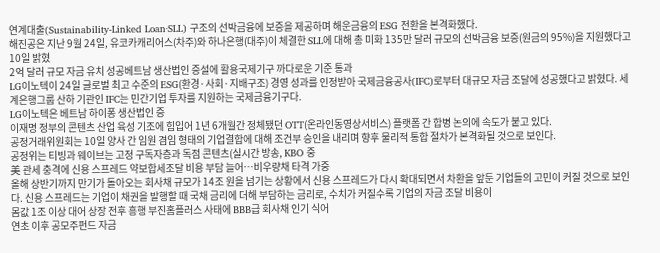연계대출(Sustainability-Linked Loan·SLL) 구조의 선박금융에 보증을 제공하며 해운금융의 ESG 전환을 본격화했다.
해진공은 지난 9월 24일, 유코카캐리어스(차주)와 하나은행(대주)이 체결한 SLL에 대해 총 미화 135만 달러 규모의 선박금융 보증(원금의 95%)을 지원했다고 10일 밝혔
2억 달러 규모 자금 유치 성공베트남 생산법인 증설에 활용국제기구 까다로운 기준 통과
LG이노텍이 24일 글로벌 최고 수준의 ESG(환경·사회·지배구조) 경영 성과를 인정받아 국제금융공사(IFC)로부터 대규모 자금 조달에 성공했다고 밝혔다. 세계은행그룹 산하 기관인 IFC는 민간기업 투자를 지원하는 국제금융기구다.
LG이노텍은 베트남 하이퐁 생산법인 증
이재명 정부의 콘텐츠 산업 육성 기조에 힘입어 1년 6개월간 정체됐던 OTT(온라인동영상서비스) 플랫폼 간 합병 논의에 속도가 붙고 있다.
공정거래위원회는 10일 양사 간 임원 겸임 형태의 기업결합에 대해 조건부 승인을 내리며 향후 물리적 통합 절차가 본격화될 것으로 보인다.
공정위는 티빙과 웨이브는 고정 구독자층과 독점 콘텐츠(실시간 방송, KBO 중
美 관세 충격에 신용 스프레드 약보합세조달 비용 부담 늘어…비우량채 타격 가중
올해 상반기까지 만기가 돌아오는 회사채 규모가 14조 원을 넘기는 상황에서 신용 스프레드가 다시 확대되면서 차환을 앞둔 기업들의 고민이 커질 것으로 보인다. 신용 스프레드는 기업이 채권을 발행할 때 국채 금리에 더해 부담하는 금리로, 수치가 커질수록 기업의 자금 조달 비용이
몸값 1조 이상 대어 상장 전후 흥행 부진홈플러스 사태에 BBB급 회사채 인기 식어
연초 이후 공모주펀드 자금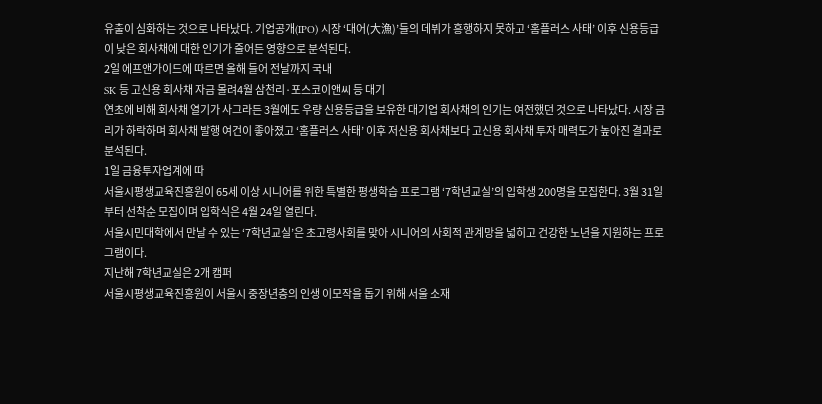유출이 심화하는 것으로 나타났다. 기업공개(IPO) 시장 ‘대어(大漁)’들의 데뷔가 흥행하지 못하고 ‘홈플러스 사태’ 이후 신용등급이 낮은 회사채에 대한 인기가 줄어든 영향으로 분석된다.
2일 에프앤가이드에 따르면 올해 들어 전날까지 국내
SK 등 고신용 회사채 자금 몰려4월 삼천리·포스코이앤씨 등 대기
연초에 비해 회사채 열기가 사그라든 3월에도 우량 신용등급을 보유한 대기업 회사채의 인기는 여전했던 것으로 나타났다. 시장 금리가 하락하며 회사채 발행 여건이 좋아졌고 ‘홈플러스 사태’ 이후 저신용 회사채보다 고신용 회사채 투자 매력도가 높아진 결과로 분석된다.
1일 금융투자업계에 따
서울시평생교육진흥원이 65세 이상 시니어를 위한 특별한 평생학습 프로그램 ‘7학년교실’의 입학생 200명을 모집한다. 3월 31일부터 선착순 모집이며 입학식은 4월 24일 열린다.
서울시민대학에서 만날 수 있는 ‘7학년교실’은 초고령사회를 맞아 시니어의 사회적 관계망을 넓히고 건강한 노년을 지원하는 프로그램이다.
지난해 7학년교실은 2개 캠퍼
서울시평생교육진흥원이 서울시 중장년층의 인생 이모작을 돕기 위해 서울 소재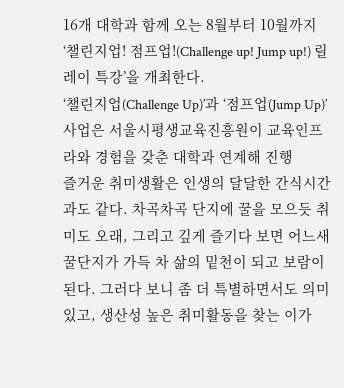16개 대학과 함께 오는 8월부터 10월까지 ‘챌린지업! 점프업!(Challenge up! Jump up!) 릴레이 특강’을 개최한다.
‘챌린지업(Challenge Up)’과 ‘점프업(Jump Up)’ 사업은 서울시평생교육진흥원이 교육인프라와 경험을 갖춘 대학과 연계해 진행
즐거운 취미생활은 인생의 달달한 간식시간과도 같다. 차곡차곡 단지에 꿀을 모으듯 취미도 오래, 그리고 깊게 즐기다 보면 어느새 꿀단지가 가득 차 삶의 밑천이 되고 보람이 된다. 그러다 보니 좀 더 특별하면서도 의미 있고, 생산성 높은 취미활동을 찾는 이가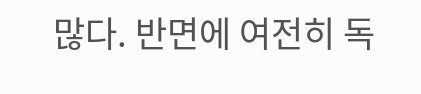많다. 반면에 여전히 독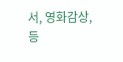서, 영화감상, 등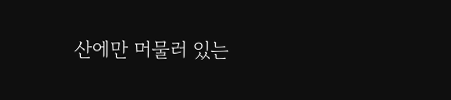산에만 머물러 있는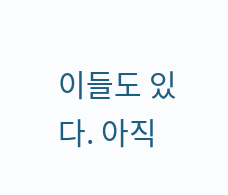이들도 있다. 아직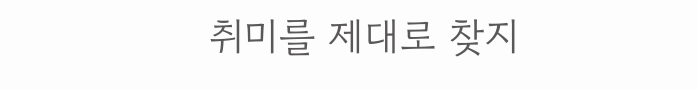취미를 제대로 찾지